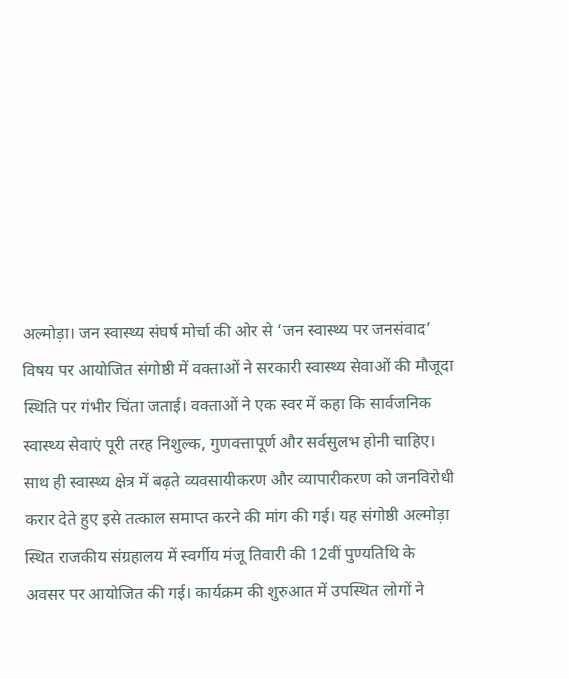अल्मोड़ा। जन स्वास्थ्य संघर्ष मोर्चा की ओर से ‘जन स्वास्थ्य पर जनसंवाद’ विषय पर आयोजित संगोष्ठी में वक्ताओं ने सरकारी स्वास्थ्य सेवाओं की मौजूदा स्थिति पर गंभीर चिंता जताई। वक्ताओं ने एक स्वर में कहा कि सार्वजनिक स्वास्थ्य सेवाएं पूरी तरह निशुल्क, गुणवत्तापूर्ण और सर्वसुलभ होनी चाहिए। साथ ही स्वास्थ्य क्षेत्र में बढ़ते व्यवसायीकरण और व्यापारीकरण को जनविरोधी करार देते हुए इसे तत्काल समाप्त करने की मांग की गई। यह संगोष्ठी अल्मोड़ा स्थित राजकीय संग्रहालय में स्वर्गीय मंजू तिवारी की 12वीं पुण्यतिथि के अवसर पर आयोजित की गई। कार्यक्रम की शुरुआत में उपस्थित लोगों ने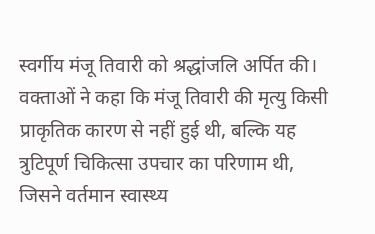स्वर्गीय मंजू तिवारी को श्रद्धांजलि अर्पित की। वक्ताओं ने कहा कि मंजू तिवारी की मृत्यु किसी प्राकृतिक कारण से नहीं हुई थी, बल्कि यह त्रुटिपूर्ण चिकित्सा उपचार का परिणाम थी, जिसने वर्तमान स्वास्थ्य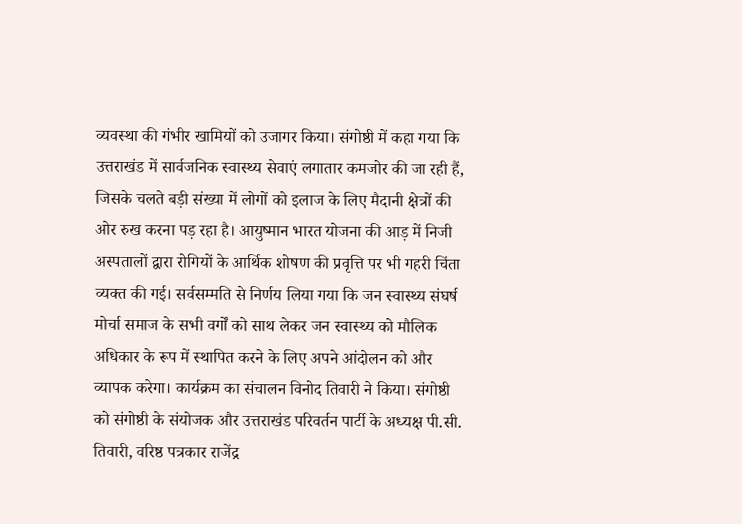व्यवस्था की गंभीर खामियों को उजागर किया। संगोष्ठी में कहा गया कि उत्तराखंड में सार्वजनिक स्वास्थ्य सेवाएं लगातार कमजोर की जा रही हैं, जिसके चलते बड़ी संख्या में लोगों को इलाज के लिए मैदानी क्षेत्रों की ओर रुख करना पड़ रहा है। आयुष्मान भारत योजना की आड़ में निजी अस्पतालों द्वारा रोगियों के आर्थिक शोषण की प्रवृत्ति पर भी गहरी चिंता व्यक्त की गई। सर्वसम्मति से निर्णय लिया गया कि जन स्वास्थ्य संघर्ष मोर्चा समाज के सभी वर्गों को साथ लेकर जन स्वास्थ्य को मौलिक अधिकार के रूप में स्थापित करने के लिए अपने आंदोलन को और व्यापक करेगा। कार्यक्रम का संचालन विनोद तिवारी ने किया। संगोष्ठी को संगोष्ठी के संयोजक और उत्तराखंड परिवर्तन पार्टी के अध्यक्ष पी.सी. तिवारी, वरिष्ठ पत्रकार राजेंद्र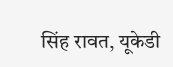सिंह रावत, यूकेडी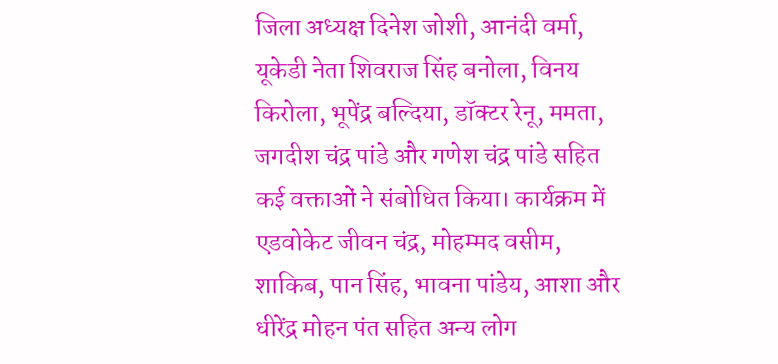जिला अध्यक्ष दिनेश जोशी, आनंदी वर्मा, यूकेडी नेता शिवराज सिंह बनोला, विनय किरोला, भूपेंद्र बल्दिया, डॉक्टर रेनू, ममता, जगदीश चंद्र पांडे और गणेश चंद्र पांडे सहित कई वक्ताओं ने संबोधित किया। कार्यक्रम में एडवोकेट जीवन चंद्र, मोहम्मद वसीम, शाकिब, पान सिंह, भावना पांडेय, आशा और धीरेंद्र मोहन पंत सहित अन्य लोग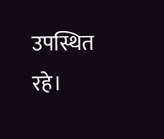उपस्थित रहे।